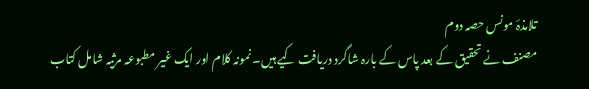تلامذۂ مونس حصہ دوم
مصنف نے تحقیق کے بعد پاس کے بارہ شاگرد دریافت کیے ہیں۔ نمونہ کلام اور ایک غیر مطبوعہ مرثیہ شامل کتاب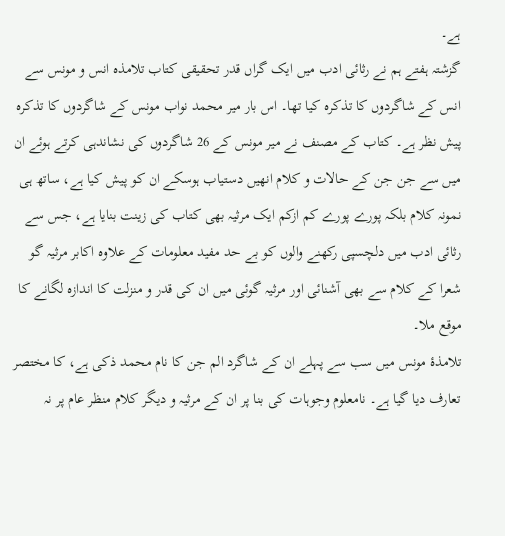ہے۔
گزشتہ ہفتے ہم نے رثائی ادب میں ایک گراں قدر تحقیقی کتاب تلامذہ انس و مونس سے انس کے شاگردوں کا تذکرہ کیا تھا۔ اس بار میر محمد نواب مونس کے شاگردوں کا تذکرہ پیش نظر ہے۔ کتاب کے مصنف نے میر مونس کے 26 شاگردوں کی نشاندہی کرتے ہوئے ان میں سے جن جن کے حالات و کلام انھیں دستیاب ہوسکے ان کو پیش کیا ہے، ساتھ ہی نمونہ کلام بلکہ پورے پورے کم ازکم ایک مرثیہ بھی کتاب کی زینت بنایا ہے، جس سے رثائی ادب میں دلچسپی رکھنے والوں کو بے حد مفید معلومات کے علاوہ اکابر مرثیہ گو شعرا کے کلام سے بھی آشنائی اور مرثیہ گوئی میں ان کی قدر و منزلت کا اندازہ لگانے کا موقع ملا۔
تلامذۂ مونس میں سب سے پہلے ان کے شاگرد الم جن کا نام محمد ذکی ہے، کا مختصر تعارف دیا گیا ہے۔ نامعلوم وجوہات کی بنا پر ان کے مرثیہ و دیگر کلام منظر عام پر نہ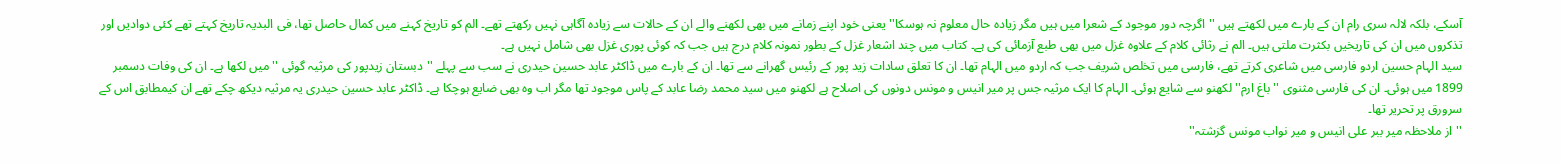آسکے، بلکہ لالہ سری رام ان کے بارے میں لکھتے ہیں ''اگرچہ دور موجود کے شعرا میں ہیں مگر زیادہ حال معلوم نہ ہوسکا'' یعنی خود اپنے زمانے میں بھی لکھنے والے ان کے حالات سے زیادہ آگاہی نہیں رکھتے تھے۔ الم کو تاریخ کہنے میں کمال حاصل تھا، فی البدیہ تاریخ کہتے تھے کئی دوادیں اور تذکروں میں ان کی تاریخیں بکثرت ملتی ہیں۔ الم نے رثائی کلام کے علاوہ غزل میں بھی طبع آزمائی کی ہے۔ کتاب میں چند اشعار غزل کے بطور نمونہ کلام درج ہیں جب کہ کوئی پوری غزل بھی شامل نہیں ہے۔
سید الہام حسین اردو فارسی میں شاعری کرتے تھے، فارسی میں تخلص شریف جب کہ اردو میں الہام تھا۔ ان کا تعلق سادات زید پور کے رئیس گھرانے سے تھا۔ ان کے بارے میں ڈاکٹر عابد حسین حیدری نے سب سے پہلے ''دبستان زیدپور کی مرثیہ گوئی '' میں لکھا ہے۔ ان کی وفات دسمبر 1899 میں ہوئی۔ ان کی فارسی مثنوی ''باغ ارم'' لکھنو سے شایع ہوئی۔ الہام کا ایک مرثیہ جس پر میر انیس و مونس دونوں کی اصلاح ہے لکھنو میں سید محمد رضا عابد کے پاس موجود تھا مگر اب وہ بھی ضایع ہوچکا ہے۔ ڈاکٹر عابد حسین حیدری یہ مرثیہ دیکھ چکے تھے ان کیمطابق اس کے سرورق پر تحریر تھا۔
''از ملاحظہ میر ببر علی انیس و میر نواب مونس گزشتہ''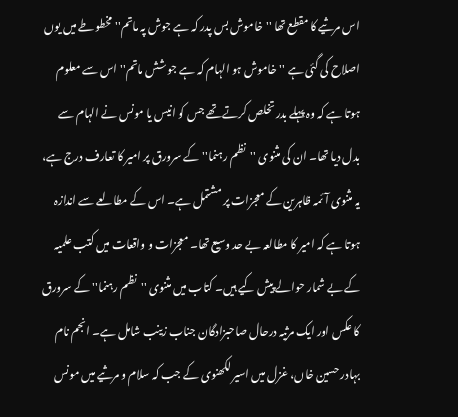اس مرثیے کا مقطع تھا ''خاموش بس پدر کہ ہے جوش پہ ماتم'' مخطوطے میں یوں اصلاح کی گئی ہے ''خاموش ہو الہام کہ ہے جو شش ماتم'' اس سے معلوم ہوتا ہے کہ وہ پہلے بدر تخلص کرتے تھے جس کو انیس یا مونس نے الہام سے بدل دیا تھا۔ ان کی مثنوی ''نظم رہنما'' کے سرورق پر امیر کا تعارف درج ہے، یہ مثنوی آئمہ ظاہرین کے معجزات پر مشتمل ہے۔ اس کے مطالعے سے اندازہ ہوتا ہے کہ امیر کا مطالعہ بے حد وسیع تھا۔ معجزات و واقعات میں کتب علمیہ کے بے شمار حوالے پیش کیے ہیں۔ کتاب میں مثنوی ''نظم رہنما'' کے سرورق کا عکس اور ایک مرثیہ درحال صاحبزادگان جناب زینب شامل ہے۔ انجم نام بہادر حسین خاں، غزل میں اسیر لکھنوی کے جب کہ سلام و مرثیے میں مونس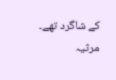کے شاگرد تھے۔
مرثیہ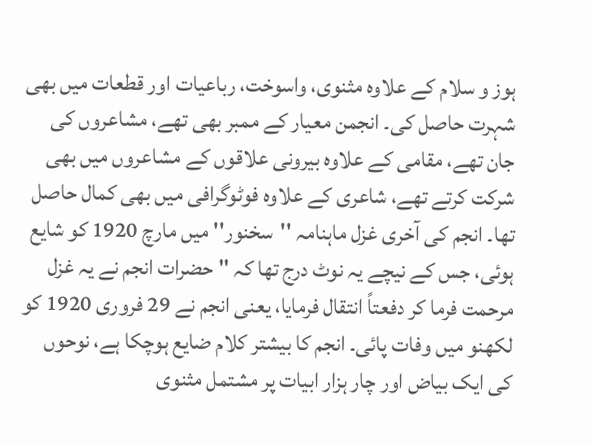ہوز و سلام کے علاوہ مثنوی، واسوخت، رباعیات اور قطعات میں بھی شہرت حاصل کی۔ انجمن معیار کے ممبر بھی تھے، مشاعروں کی جان تھے، مقامی کے علاوہ بیرونی علاقوں کے مشاعروں میں بھی شرکت کرتے تھے، شاعری کے علاوہ فوٹوگرافی میں بھی کمال حاصل تھا۔ انجم کی آخری غزل ماہنامہ ''سخنور'' میں مارچ 1920 کو شایع ہوئی، جس کے نیچے یہ نوٹ درج تھا کہ ''حضرات انجم نے یہ غزل مرحمت فرما کر دفعتاً انتقال فرمایا، یعنی انجم نے 29 فروری 1920 کو لکھنو میں وفات پائی۔ انجم کا بیشتر کلام ضایع ہوچکا ہے، نوحوں کی ایک بیاض اور چار ہزار ابیات پر مشتمل مثنوی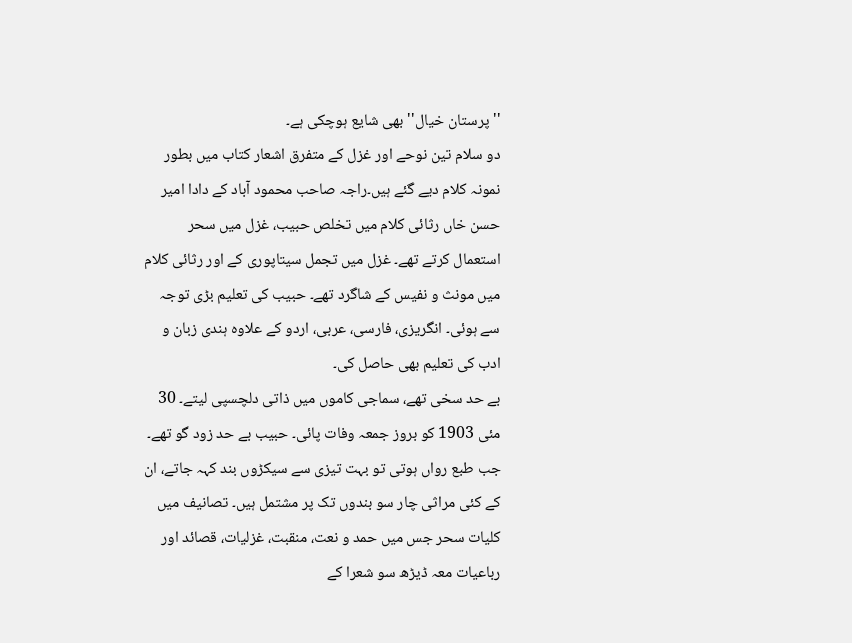''پرستان خیال'' بھی شایع ہوچکی ہے۔
دو سلام تین نوحے اور غزل کے متفرق اشعار کتاب میں بطور نمونہ کلام دیے گئے ہیں۔راجہ صاحب محمود آباد کے دادا امیر حسن خاں رثائی کلام میں تخلص حبیب، غزل میں سحر استعمال کرتے تھے۔ غزل میں تجمل سیتاپوری کے اور رثائی کلام میں مونث و نفیس کے شاگرد تھے۔ حبیب کی تعلیم بڑی توجہ سے ہوئی۔ انگریزی، فارسی، عربی، اردو کے علاوہ ہندی زبان و ادب کی تعلیم بھی حاصل کی۔
بے حد سخی تھے، سماجی کاموں میں ذاتی دلچسپی لیتے۔ 30 مئی 1903 کو بروز جمعہ وفات پائی۔ حبیب بے حد زود گو تھے۔ جب طبع رواں ہوتی تو بہت تیزی سے سیکڑوں بند کہہ جاتے، ان کے کئی مراثی چار سو بندوں تک پر مشتمل ہیں۔ تصانیف میں کلیات سحر جس میں حمد و نعت، منقبت، غزلیات، قصائد اور رباعیات معہ ڈیڑھ سو شعرا کے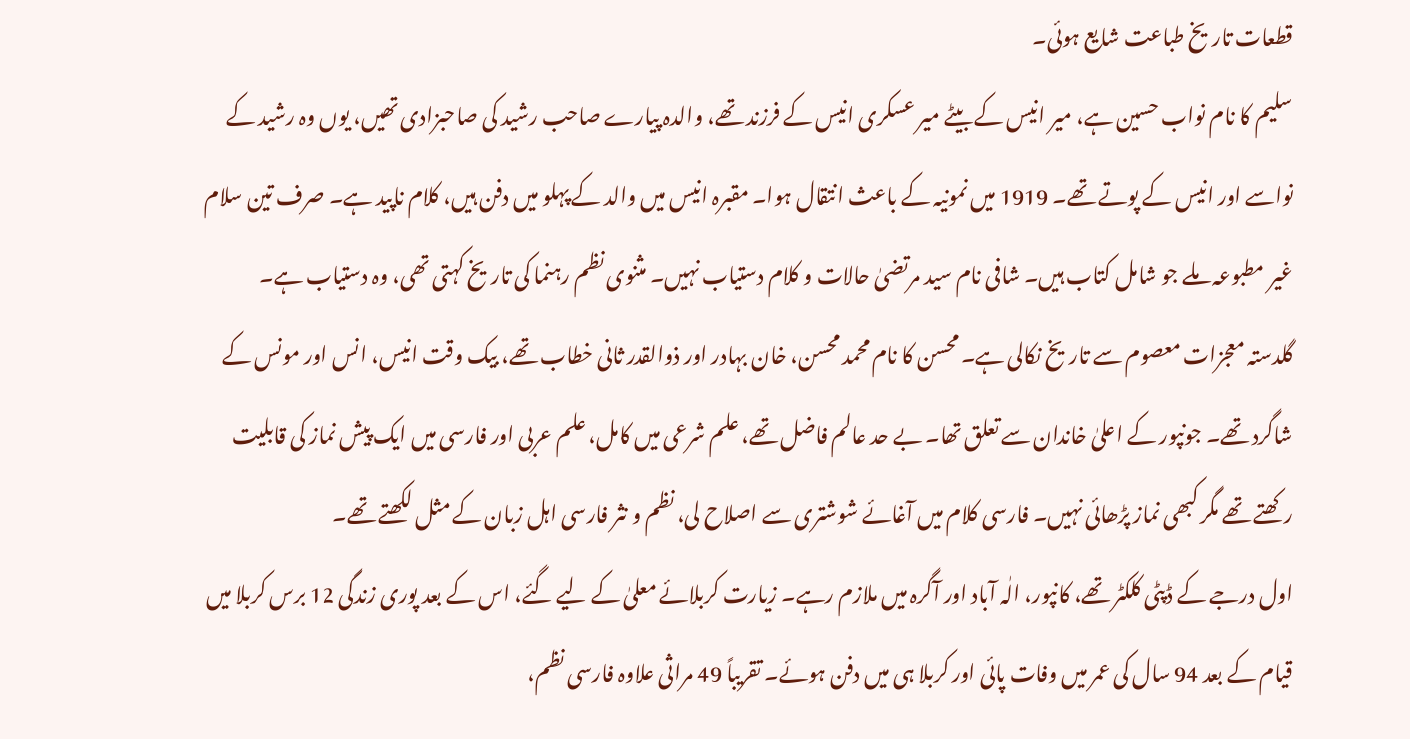قطعات تاریخ طباعت شایع ہوئی۔
سلیم کا نام نواب حسین ہے، میر انیس کے بیٹے میر عسکری انیس کے فرزند تھے، والدہ پیارے صاحب رشید کی صاحبزادی تھیں، یوں وہ رشید کے نواسے اور انیس کے پوتے تھے۔ 1919 میں نمونیہ کے باعث انتقال ہوا۔ مقبرہ انیس میں والد کے پہلو میں دفن ہیں، کلام ناپید ہے۔ صرف تین سلام غیر مطبوعہ ملے جو شامل کتاب ہیں۔ شافی نام سید مرتضیٰ حالات و کلام دستیاب نہیں۔ مثنوی نظم رہنما کی تاریخ کہتی تھی، وہ دستیاب ہے۔
گلدستہ معجزات معصوم سے تاریخ نکالی ہے۔ محسن کا نام محمد محسن، خان بہادر اور ذوالقدر ثانی خطاب تھے، بیک وقت انیس، انس اور مونس کے شاگرد تھے۔ جونپور کے اعلیٰ خاندان سے تعلق تھا۔ بے حد عالم فاضل تھے، علم شرعی میں کامل، علم عربی اور فارسی میں ایک پیش نماز کی قابلیت رکھتے تھے مگر کبھی نماز پڑھائی نہیں۔ فارسی کلام میں آغائے شوشتری سے اصلاح لی، نظم و نثر فارسی اہل زبان کے مثل لکھتے تھے۔
اول درجے کے ڈپٹی کلکٹر تھے، کانپور، الٰہ آباد اور آگرہ میں ملازم رہے۔ زیارت کربلائے معلیٰ کے لیے گئے، اس کے بعد پوری زندگی 12 برس کربلا میں قیام کے بعد 94 سال کی عمر میں وفات پائی اور کربلا ہی میں دفن ہوئے۔ تقریباً 49 مراثی علاوہ فارسی نظم،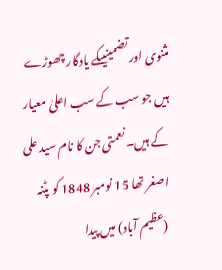مثنوی اور تضمینیںکے یادگار چھوڑے ہیں جو سب کے سب اعلیٰ معیار کے ہیں۔ نعمتی جن کا نام سید علی اصغر تھا 15 نومبر 1848 کو پٹنہ (عظیم آباد) میں پیدا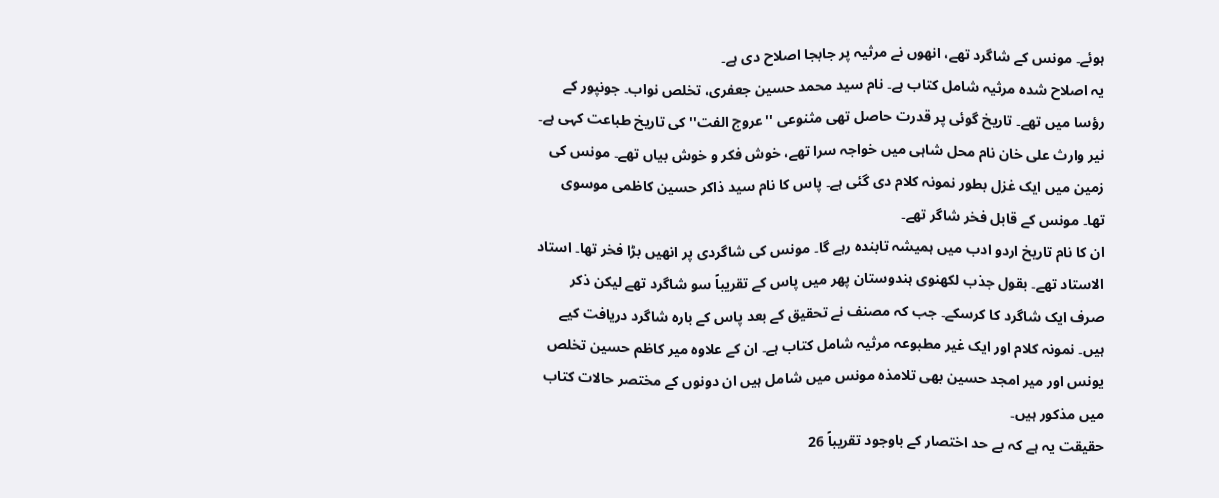ہوئے۔ مونس کے شاگرد تھے، انھوں نے مرثیہ پر جابجا اصلاح دی ہے۔
یہ اصلاح شدہ مرثیہ شامل کتاب ہے۔ نام سید محمد حسین جعفری، تخلص نواب۔ جونپور کے رؤسا میں تھے۔ تاریخ گوئی پر قدرت حاصل تھی مثنوعی ''عروج الفت'' کی تاریخ طباعت کہی ہے۔ نیر وارث علی خان نام محل شاہی میں خواجہ سرا تھے، خوش فکر و خوش بیاں تھے۔ مونس کی زمین میں ایک غزل بطور نمونہ کلام دی گئی ہے۔ پاس کا نام سید ذاکر حسین کاظمی موسوی تھا۔ مونس کے قابل فخر شاگر تھے۔
ان کا نام تاریخ اردو ادب میں ہمیشہ تابندہ رہے گا۔ مونس کی شاگردی پر انھیں بڑا فخر تھا۔ استاد الاستاد تھے۔ بقول جذب لکھنوی ہندوستان پھر میں پاس کے تقریباً سو شاگرد تھے لیکن ذکر صرف ایک شاگرد کا کرسکے۔ جب کہ مصنف نے تحقیق کے بعد پاس کے بارہ شاگرد دریافت کیے ہیں۔ نمونہ کلام اور ایک غیر مطبوعہ مرثیہ شامل کتاب ہے۔ ان کے علاوہ میر کاظم حسین تخلص یونس اور میر امجد حسین بھی تلامذہ مونس میں شامل ہیں ان دونوں کے مختصر حالات کتاب میں مذکور ہیں۔
حقیقت یہ ہے کہ بے حد اختصار کے باوجود تقریباً 26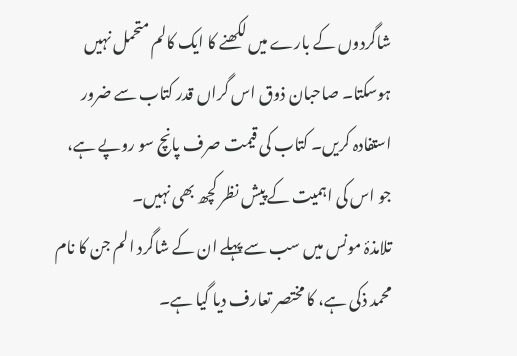شاگردوں کے بارے میں لکھنے کا ایک کالم متحمل نہیں ہوسکتا۔ صاحبان ذوق اس گراں قدر کتاب سے ضرور استفادہ کریں۔ کتاب کی قیمت صرف پانچ سو روپے ہے، جو اس کی اہمیت کے پیش نظر کچھ بھی نہیں۔
تلامذۂ مونس میں سب سے پہلے ان کے شاگرد الم جن کا نام محمد ذکی ہے، کا مختصر تعارف دیا گیا ہے۔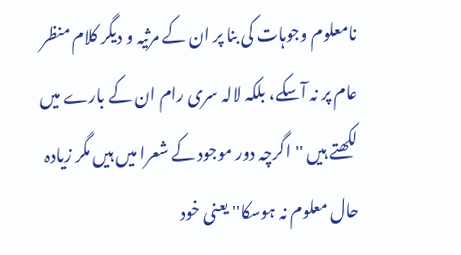نامعلوم وجوہات کی بنا پر ان کے مرثیہ و دیگر کلام منظر عام پر نہ آسکے، بلکہ لالہ سری رام ان کے بارے میں لکھتے ہیں ''اگرچہ دور موجود کے شعرا میں ہیں مگر زیادہ حال معلوم نہ ہوسکا'' یعنی خود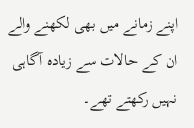اپنے زمانے میں بھی لکھنے والے ان کے حالات سے زیادہ آگاہی نہیں رکھتے تھے۔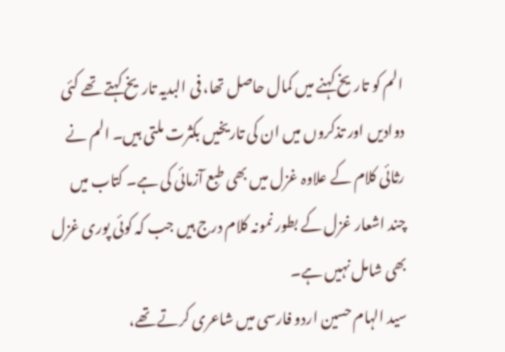الم کو تاریخ کہنے میں کمال حاصل تھا، فی البدیہ تاریخ کہتے تھے کئی دوادیں اور تذکروں میں ان کی تاریخیں بکثرت ملتی ہیں۔ الم نے رثائی کلام کے علاوہ غزل میں بھی طبع آزمائی کی ہے۔ کتاب میں چند اشعار غزل کے بطور نمونہ کلام درج ہیں جب کہ کوئی پوری غزل بھی شامل نہیں ہے۔
سید الہام حسین اردو فارسی میں شاعری کرتے تھے،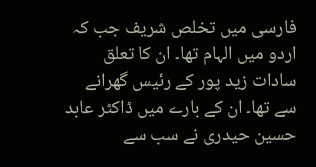فارسی میں تخلص شریف جب کہ اردو میں الہام تھا۔ ان کا تعلق سادات زید پور کے رئیس گھرانے سے تھا۔ ان کے بارے میں ڈاکٹر عابد حسین حیدری نے سب سے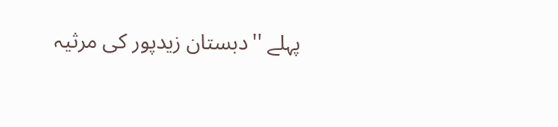پہلے ''دبستان زیدپور کی مرثیہ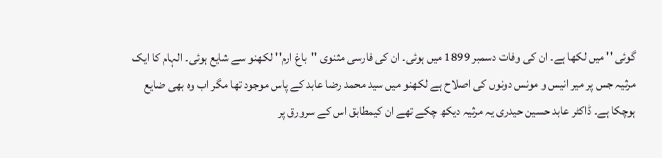گوئی '' میں لکھا ہے۔ ان کی وفات دسمبر 1899 میں ہوئی۔ ان کی فارسی مثنوی ''باغ ارم'' لکھنو سے شایع ہوئی۔ الہام کا ایک مرثیہ جس پر میر انیس و مونس دونوں کی اصلاح ہے لکھنو میں سید محمد رضا عابد کے پاس موجود تھا مگر اب وہ بھی ضایع ہوچکا ہے۔ ڈاکٹر عابد حسین حیدری یہ مرثیہ دیکھ چکے تھے ان کیمطابق اس کے سرورق پر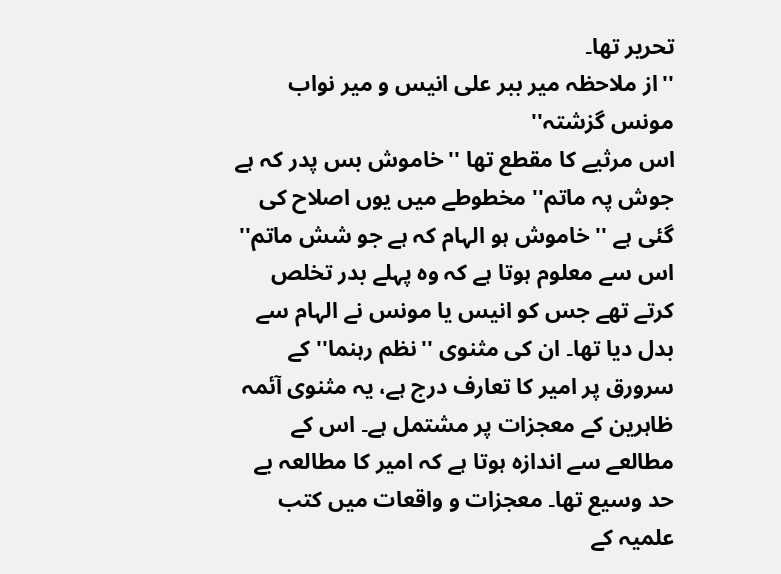تحریر تھا۔
''از ملاحظہ میر ببر علی انیس و میر نواب مونس گزشتہ''
اس مرثیے کا مقطع تھا ''خاموش بس پدر کہ ہے جوش پہ ماتم'' مخطوطے میں یوں اصلاح کی گئی ہے ''خاموش ہو الہام کہ ہے جو شش ماتم'' اس سے معلوم ہوتا ہے کہ وہ پہلے بدر تخلص کرتے تھے جس کو انیس یا مونس نے الہام سے بدل دیا تھا۔ ان کی مثنوی ''نظم رہنما'' کے سرورق پر امیر کا تعارف درج ہے، یہ مثنوی آئمہ ظاہرین کے معجزات پر مشتمل ہے۔ اس کے مطالعے سے اندازہ ہوتا ہے کہ امیر کا مطالعہ بے حد وسیع تھا۔ معجزات و واقعات میں کتب علمیہ کے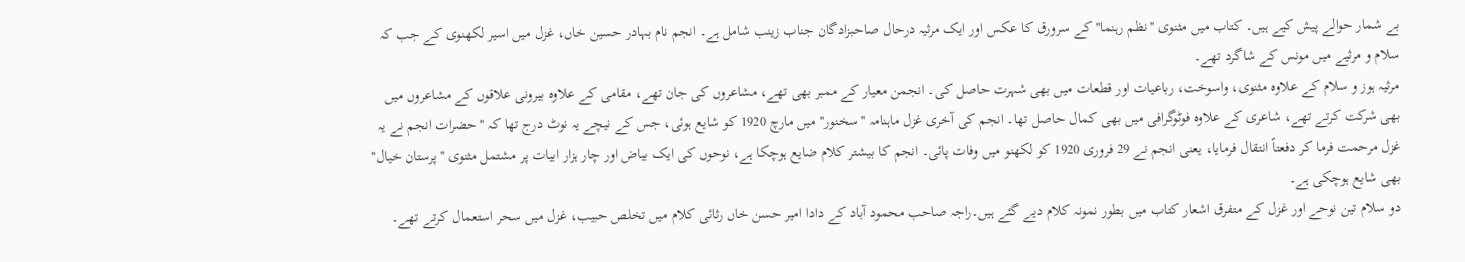بے شمار حوالے پیش کیے ہیں۔ کتاب میں مثنوی ''نظم رہنما'' کے سرورق کا عکس اور ایک مرثیہ درحال صاحبزادگان جناب زینب شامل ہے۔ انجم نام بہادر حسین خاں، غزل میں اسیر لکھنوی کے جب کہ سلام و مرثیے میں مونس کے شاگرد تھے۔
مرثیہ ہوز و سلام کے علاوہ مثنوی، واسوخت، رباعیات اور قطعات میں بھی شہرت حاصل کی۔ انجمن معیار کے ممبر بھی تھے، مشاعروں کی جان تھے، مقامی کے علاوہ بیرونی علاقوں کے مشاعروں میں بھی شرکت کرتے تھے، شاعری کے علاوہ فوٹوگرافی میں بھی کمال حاصل تھا۔ انجم کی آخری غزل ماہنامہ ''سخنور'' میں مارچ 1920 کو شایع ہوئی، جس کے نیچے یہ نوٹ درج تھا کہ ''حضرات انجم نے یہ غزل مرحمت فرما کر دفعتاً انتقال فرمایا، یعنی انجم نے 29 فروری 1920 کو لکھنو میں وفات پائی۔ انجم کا بیشتر کلام ضایع ہوچکا ہے، نوحوں کی ایک بیاض اور چار ہزار ابیات پر مشتمل مثنوی ''پرستان خیال'' بھی شایع ہوچکی ہے۔
دو سلام تین نوحے اور غزل کے متفرق اشعار کتاب میں بطور نمونہ کلام دیے گئے ہیں۔راجہ صاحب محمود آباد کے دادا امیر حسن خاں رثائی کلام میں تخلص حبیب، غزل میں سحر استعمال کرتے تھے۔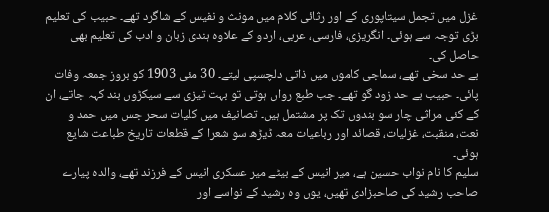غزل میں تجمل سیتاپوری کے اور رثائی کلام میں مونث و نفیس کے شاگرد تھے۔ حبیب کی تعلیم بڑی توجہ سے ہوئی۔ انگریزی، فارسی، عربی، اردو کے علاوہ ہندی زبان و ادب کی تعلیم بھی حاصل کی۔
بے حد سخی تھے، سماجی کاموں میں ذاتی دلچسپی لیتے۔ 30 مئی 1903 کو بروز جمعہ وفات پائی۔ حبیب بے حد زود گو تھے۔ جب طبع رواں ہوتی تو بہت تیزی سے سیکڑوں بند کہہ جاتے، ان کے کئی مراثی چار سو بندوں تک پر مشتمل ہیں۔ تصانیف میں کلیات سحر جس میں حمد و نعت، منقبت، غزلیات، قصائد اور رباعیات معہ ڈیڑھ سو شعرا کے قطعات تاریخ طباعت شایع ہوئی۔
سلیم کا نام نواب حسین ہے، میر انیس کے بیٹے میر عسکری انیس کے فرزند تھے، والدہ پیارے صاحب رشید کی صاحبزادی تھیں، یوں وہ رشید کے نواسے اور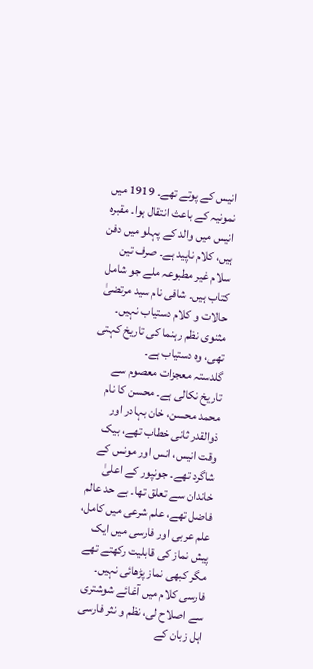انیس کے پوتے تھے۔ 1919 میں نمونیہ کے باعث انتقال ہوا۔ مقبرہ انیس میں والد کے پہلو میں دفن ہیں، کلام ناپید ہے۔ صرف تین سلام غیر مطبوعہ ملے جو شامل کتاب ہیں۔ شافی نام سید مرتضیٰ حالات و کلام دستیاب نہیں۔ مثنوی نظم رہنما کی تاریخ کہتی تھی، وہ دستیاب ہے۔
گلدستہ معجزات معصوم سے تاریخ نکالی ہے۔ محسن کا نام محمد محسن، خان بہادر اور ذوالقدر ثانی خطاب تھے، بیک وقت انیس، انس اور مونس کے شاگرد تھے۔ جونپور کے اعلیٰ خاندان سے تعلق تھا۔ بے حد عالم فاضل تھے، علم شرعی میں کامل، علم عربی اور فارسی میں ایک پیش نماز کی قابلیت رکھتے تھے مگر کبھی نماز پڑھائی نہیں۔ فارسی کلام میں آغائے شوشتری سے اصلاح لی، نظم و نثر فارسی اہل زبان کے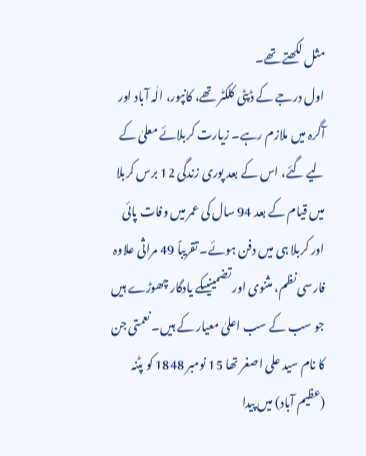مثل لکھتے تھے۔
اول درجے کے ڈپٹی کلکٹر تھے، کانپور، الٰہ آباد اور آگرہ میں ملازم رہے۔ زیارت کربلائے معلیٰ کے لیے گئے، اس کے بعد پوری زندگی 12 برس کربلا میں قیام کے بعد 94 سال کی عمر میں وفات پائی اور کربلا ہی میں دفن ہوئے۔ تقریباً 49 مراثی علاوہ فارسی نظم، مثنوی اور تضمینیںکے یادگار چھوڑے ہیں جو سب کے سب اعلیٰ معیار کے ہیں۔ نعمتی جن کا نام سید علی اصغر تھا 15 نومبر 1848 کو پٹنہ (عظیم آباد) میں پیدا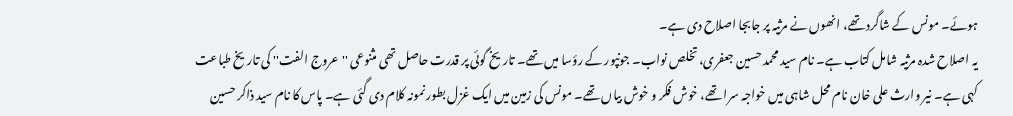ہوئے۔ مونس کے شاگرد تھے، انھوں نے مرثیہ پر جابجا اصلاح دی ہے۔
یہ اصلاح شدہ مرثیہ شامل کتاب ہے۔ نام سید محمد حسین جعفری، تخلص نواب۔ جونپور کے رؤسا میں تھے۔ تاریخ گوئی پر قدرت حاصل تھی مثنوعی ''عروج الفت'' کی تاریخ طباعت کہی ہے۔ نیر وارث علی خان نام محل شاہی میں خواجہ سرا تھے، خوش فکر و خوش بیاں تھے۔ مونس کی زمین میں ایک غزل بطور نمونہ کلام دی گئی ہے۔ پاس کا نام سید ذاکر حسین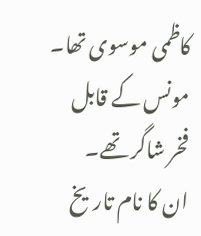کاظمی موسوی تھا۔ مونس کے قابل فخر شاگر تھے۔
ان کا نام تاریخ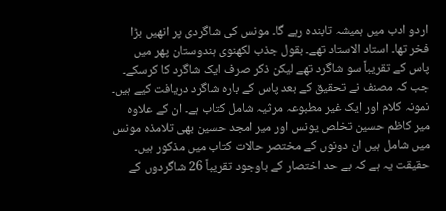اردو ادب میں ہمیشہ تابندہ رہے گا۔ مونس کی شاگردی پر انھیں بڑا فخر تھا۔ استاد الاستاد تھے۔ بقول جذب لکھنوی ہندوستان پھر میں پاس کے تقریباً سو شاگرد تھے لیکن ذکر صرف ایک شاگرد کا کرسکے۔ جب کہ مصنف نے تحقیق کے بعد پاس کے بارہ شاگرد دریافت کیے ہیں۔ نمونہ کلام اور ایک غیر مطبوعہ مرثیہ شامل کتاب ہے۔ ان کے علاوہ میر کاظم حسین تخلص یونس اور میر امجد حسین بھی تلامذہ مونس میں شامل ہیں ان دونوں کے مختصر حالات کتاب میں مذکور ہیں۔
حقیقت یہ ہے کہ بے حد اختصار کے باوجود تقریباً 26 شاگردوں کے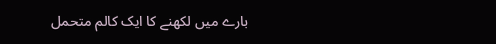بارے میں لکھنے کا ایک کالم متحمل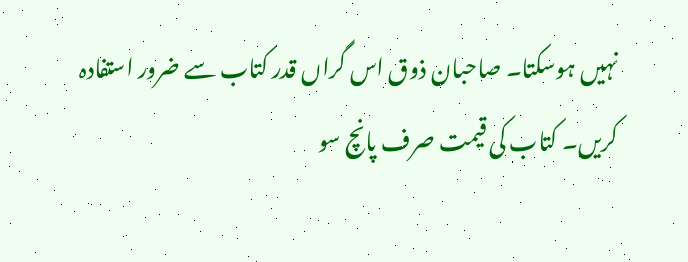نہیں ہوسکتا۔ صاحبان ذوق اس گراں قدر کتاب سے ضرور استفادہ کریں۔ کتاب کی قیمت صرف پانچ سو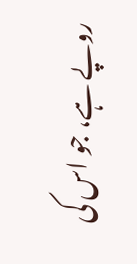روپے ہے، جو اس کی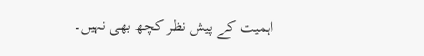اہمیت کے پیش نظر کچھ بھی نہیں۔